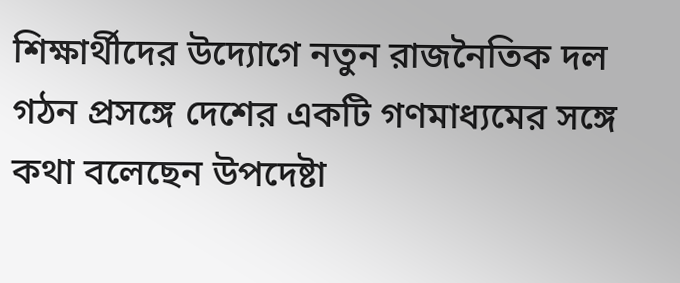শিক্ষার্থীদের উদ্যোগে নতুন রাজনৈতিক দল গঠন প্রসঙ্গে দেশের একটি গণমাধ্যমের সঙ্গে কথা বলেছেন উপদেষ্টা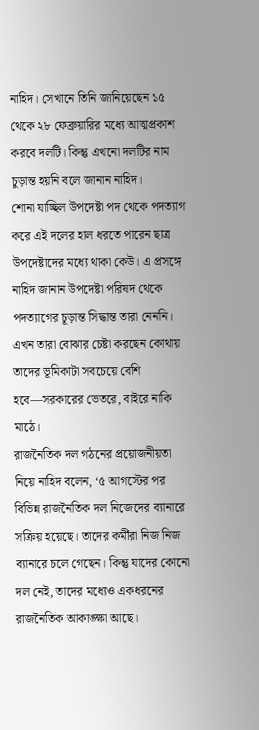নাহিদ। সেখানে তিনি জানিয়েছেন ১৫ থেকে ২৮ ফেব্রুয়ারির মধ্যে আত্মপ্রকাশ করবে দলটি। কিন্তু এখনো দলটির নাম চুড়ান্ত হয়নি বলে জানান নাহিদ।
শোনা যাচ্ছিল উপদেষ্টা পদ থেকে পদত্যাগ করে এই দলের হাল ধরতে পারেন ছাত্র উপদেষ্টাদের মধ্যে থাকা কেউ। এ প্রসঙ্গে নাহিদ জানান উপদেষ্টা পরিষদ থেকে পদত্যাগের চূড়ান্ত সিদ্ধান্ত তারা নেননি। এখন তারা বোঝার চেষ্টা করছেন কোথায় তাদের ভূমিকাটা সবচেয়ে বেশি হবে—সরকারের ভেতরে, বাইরে নাকি মাঠে।
রাজনৈতিক দল গঠনের প্রয়োজনীয়তা নিয়ে নাহিদ বলেন, ‘৫ আগস্টের পর বিভিন্ন রাজনৈতিক দল নিজেদের ব্যানারে সক্রিয় হয়েছে। তাদের কর্মীরা নিজ নিজ ব্যানারে চলে গেছেন। কিন্তু যাদের কোনো দল নেই, তাদের মধ্যেও একধরনের রাজনৈতিক আকাঙ্ক্ষা আছে।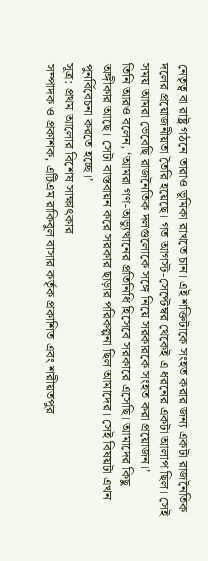নেতৃত্ব বা রাষ্ট্র গঠনে তারাও ভূমিকা রাখতে চান। এই শক্তিটাকে সংহত করার জন্য একটা রাজনৈতিক দলের প্রয়োজনীয়তা তৈরি হয়েছে। গত আগস্ট-সেপ্টেম্বর থেকেই এ ধরনের একটা আলাপ ছিল। সেই সময় আমরা ভেবেছি রাজনৈতিক দলগুলোকে সঙ্গে নিয়ে সরকারকে সংহত করা প্রয়োজন।’
তিনি আরও বলেন, ‘আমরা গণ-অভ্যুত্থানের প্রতিনিধি হিসেবে সরকারে এসেছি। আমাদের কিছু অঙ্গীকার আছে। সেটা বাস্তবায়ন করে সরকার ছাড়ার পরিকল্পনা ছিল আমাদের। সেই বিষয়টা এখন পুনর্বিবেচনা করতে হচ্ছে।’
সূত্র: প্রথম আলোর বিশেষ সাক্ষাৎকার
সম্পাদক ও প্রকাশক, এটিএম রাকিবুল বাসার কর্তৃক প্রকাশিত এবং শরীয়তপুর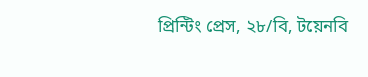প্রিন্টিং প্রেস, ২৮/বি, টয়েনবি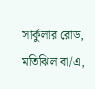সার্কুলার রোড, মতিঝিল বা/এ,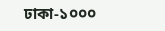ঢাকা-১০০০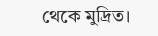থেকে মুদ্রিত।